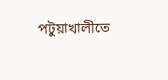পটুয়াখালীতে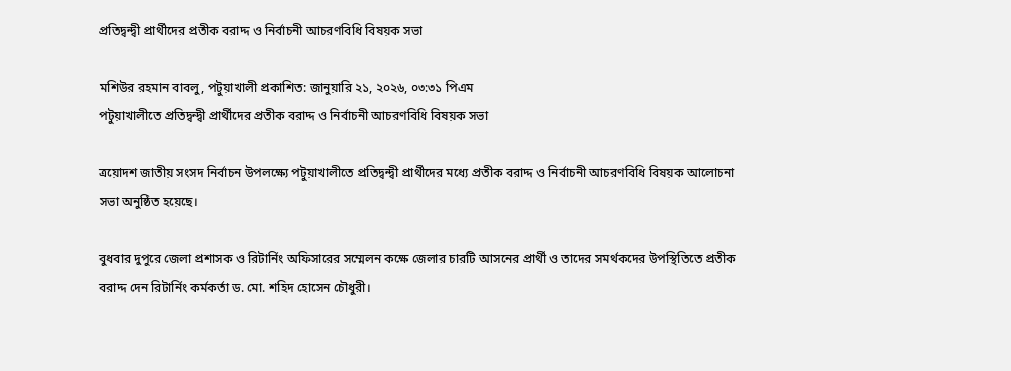প্রতিদ্বন্দ্বী প্রার্থীদের প্রতীক বরাদ্দ ও নির্বাচনী আচরণবিধি বিষয়ক সভা

মশিউর রহমান বাবলু, পটুয়াখালী প্রকাশিত: জানুয়ারি ২১, ২০২৬, ০৩:৩১ পিএম
পটুয়াখালীতে প্রতিদ্বন্দ্বী প্রার্থীদের প্রতীক বরাদ্দ ও নির্বাচনী আচরণবিধি বিষয়ক সভা

ত্রয়োদশ জাতীয় সংসদ নির্বাচন উপলক্ষ্যে পটুয়াখালীতে প্রতিদ্বন্দ্বী প্রার্থীদের মধ্যে প্রতীক বরাদ্দ ও নির্বাচনী আচরণবিধি বিষয়ক আলোচনা সভা অনুষ্ঠিত হয়েছে।

বুধবার দুপুরে জেলা প্রশাসক ও রিটার্নিং অফিসারের সম্মেলন কক্ষে জেলার চারটি আসনের প্রার্থী ও তাদের সমর্থকদের উপস্থিতিতে প্রতীক বরাদ্দ দেন রিটার্নিং কর্মকর্তা ড. মো. শহিদ হোসেন চৌধুরী।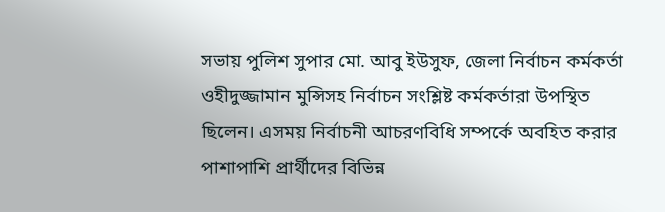সভায় পুলিশ সুপার মো. আবু ইউসুফ, জেলা নির্বাচন কর্মকর্তা ওহীদুজ্জামান মুন্সিসহ নির্বাচন সংশ্লিষ্ট কর্মকর্তারা উপস্থিত ছিলেন। এসময় নির্বাচনী আচরণবিধি সম্পর্কে অবহিত করার পাশাপাশি প্রার্থীদের বিভিন্ন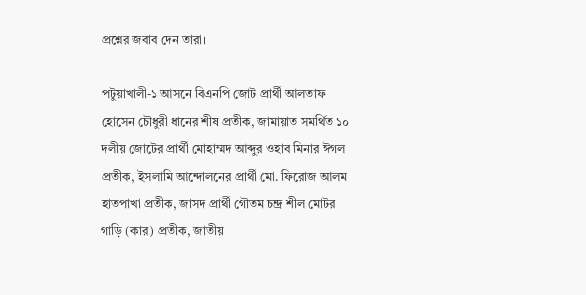প্রশ্নের জবাব দেন তারা।

পটুয়াখালী-১ আসনে বিএনপি জোট প্রার্থী আলতাফ হোসেন চৌধুরী ধানের শীষ প্রতীক, জামায়াত সমর্থিত ১০ দলীয় জোটের প্রার্থী মোহাম্মদ আব্দুর ওহাব মিনার ঈগল প্রতীক, ইসলামি আন্দোলনের প্রার্থী মো. ফিরোজ আলম হাতপাখা প্রতীক, জাসদ প্রার্থী গৌতম চন্দ্র শীল মোটর গাড়ি (কার) প্রতীক, জাতীয়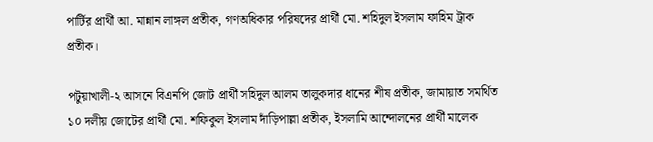পার্টির প্রার্থী আ. মান্নান লাঙ্গল প্রতীক, গণঅধিকার পরিষদের প্রার্থী মো. শহিদুল ইসলাম ফাহিম ট্রাক প্রতীক।

পটুয়াখালী-২ আসনে বিএনপি জোট প্রার্থী সহিদুল আলম তালুকদার ধানের শীষ প্রতীক, জামায়াত সমর্থিত ১০ দলীয় জোটের প্রার্থী মো. শফিকুল ইসলাম দাঁড়িপাল্লা প্রতীক, ইসলামি আন্দোলনের প্রার্থী মালেক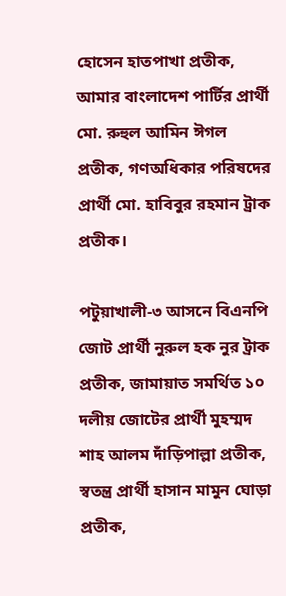হোসেন হাতপাখা প্রতীক, আমার বাংলাদেশ পার্টির প্রার্থী মো. রুহুল আমিন ঈগল প্রতীক, গণঅধিকার পরিষদের প্রার্থী মো. হাবিবুর রহমান ট্রাক প্রতীক।

পটুয়াখালী-৩ আসনে বিএনপি জোট প্রার্থী নুরুল হক নুর ট্রাক প্রতীক, জামায়াত সমর্থিত ১০ দলীয় জোটের প্রার্থী মুহম্মদ শাহ আলম দাঁড়িপাল্লা প্রতীক, স্বতন্ত্র প্রার্থী হাসান মামুন ঘোড়া প্রতীক,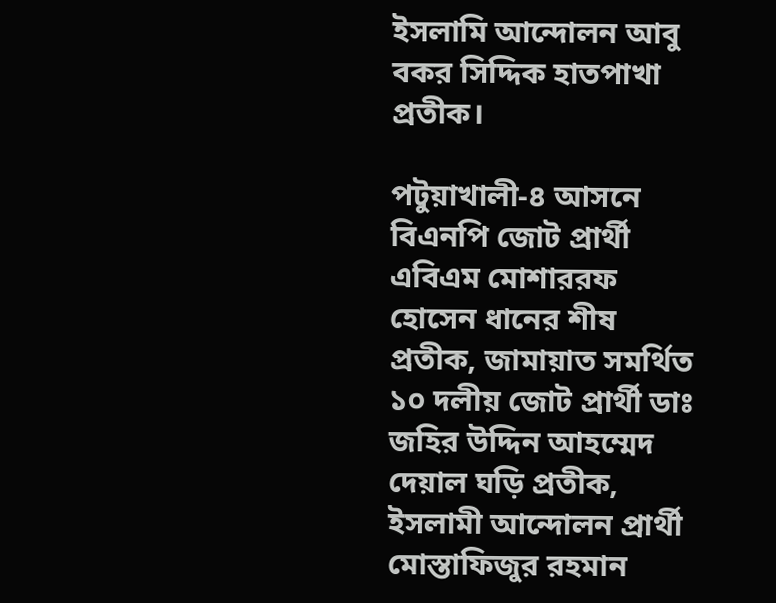ইসলামি আন্দোলন আবু বকর সিদ্দিক হাতপাখা প্রতীক।

পটুয়াখালী-৪ আসনে বিএনপি জোট প্রার্থী এবিএম মোশাররফ হোসেন ধানের শীষ প্রতীক, জামায়াত সমর্থিত ১০ দলীয় জোট প্রার্থী ডাঃ জহির উদ্দিন আহম্মেদ দেয়াল ঘড়ি প্রতীক, ইসলামী আন্দোলন প্রার্থী মোস্তাফিজুর রহমান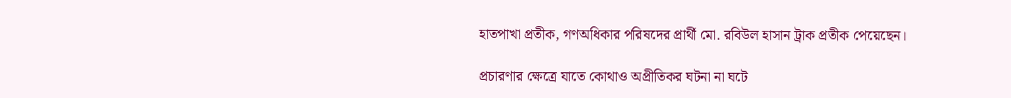হাতপাখা প্রতীক, গণঅধিকার পরিষদের প্রার্থী মো. রবিউল হাসান ট্রাক প্রতীক পেয়েছেন।

প্রচারণার ক্ষেত্রে যাতে কোথাও অপ্রীতিকর ঘটনা না ঘটে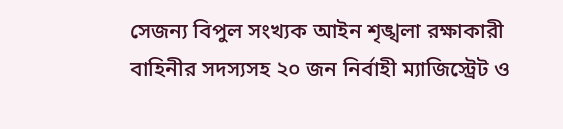সেজন্য বিপুল সংখ্যক আইন শৃঙ্খলা রক্ষাকারী বাহিনীর সদস্যসহ ২০ জন নির্বাহী ম্যাজিস্ট্রেট ও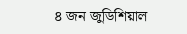৪ জন জুডিশিয়াল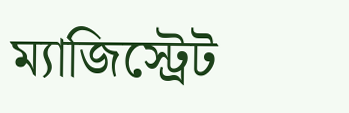ম্যাজিস্ট্রেট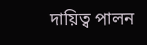দায়িত্ব পালন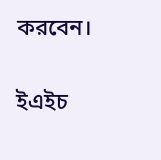করবেন।

ইএইচ